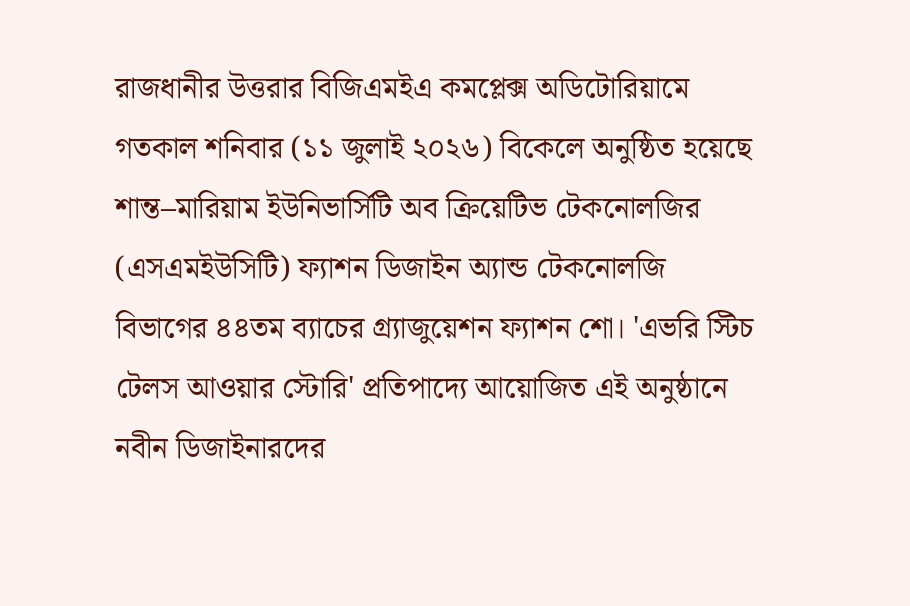রাজধানীর উত্তরার বিজিএমইএ কমপ্লেক্স অডিটোরিয়ামে গতকাল শনিবার (১১ জুলাই ২০২৬) বিকেলে অনুষ্ঠিত হয়েছে শান্ত–মারিয়াম ইউনিভার্সিটি অব ক্রিয়েটিভ টেকনোলজির (এসএমইউসিটি) ফ্যাশন ডিজাইন অ্যান্ড টেকনোলজি বিভাগের ৪৪তম ব্যাচের গ্র্যাজুয়েশন ফ্যাশন শো। 'এভরি স্টিচ টেলস আওয়ার স্টোরি' প্রতিপাদ্যে আয়োজিত এই অনুষ্ঠানে নবীন ডিজাইনারদের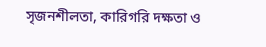সৃজনশীলতা, কারিগরি দক্ষতা ও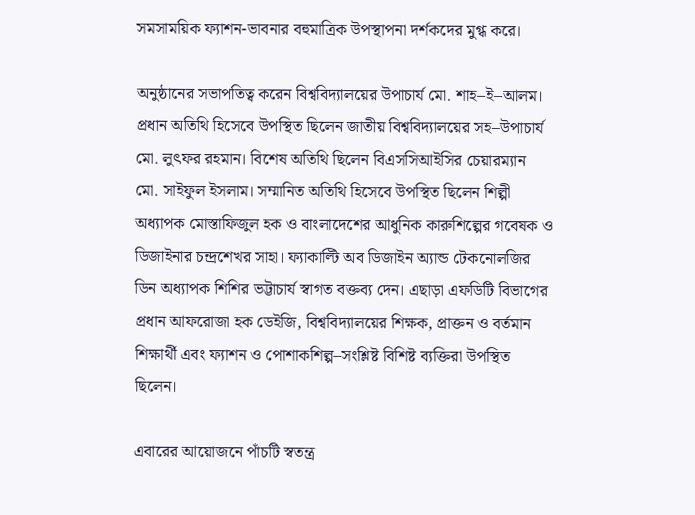সমসাময়িক ফ্যাশন-ভাবনার বহুমাত্রিক উপস্থাপনা দর্শকদের মুগ্ধ করে।

অনুষ্ঠানের সভাপতিত্ব করেন বিশ্ববিদ্যালয়ের উপাচার্য মো. শাহ–ই–আলম। প্রধান অতিথি হিসেবে উপস্থিত ছিলেন জাতীয় বিশ্ববিদ্যালয়ের সহ–উপাচার্য মো. লুৎফর রহমান। বিশেষ অতিথি ছিলেন বিএসসিআইসির চেয়ারম্যান মো. সাইফুল ইসলাম। সম্মানিত অতিথি হিসেবে উপস্থিত ছিলেন শিল্পী অধ্যাপক মোস্তাফিজুল হক ও বাংলাদেশের আধুনিক কারুশিল্পের গবেষক ও ডিজাইনার চন্দ্রশেখর সাহা। ফ্যাকাল্টি অব ডিজাইন অ্যান্ড টেকনোলজির ডিন অধ্যাপক শিশির ভট্টাচার্য স্বাগত বক্তব্য দেন। এছাড়া এফডিটি বিভাগের প্রধান আফরোজা হক ডেইজি, বিশ্ববিদ্যালয়ের শিক্ষক, প্রাক্তন ও বর্তমান শিক্ষার্থী এবং ফ্যাশন ও পোশাকশিল্প–সংশ্লিষ্ট বিশিষ্ট ব্যক্তিরা উপস্থিত ছিলেন।

এবারের আয়োজনে পাঁচটি স্বতন্ত্র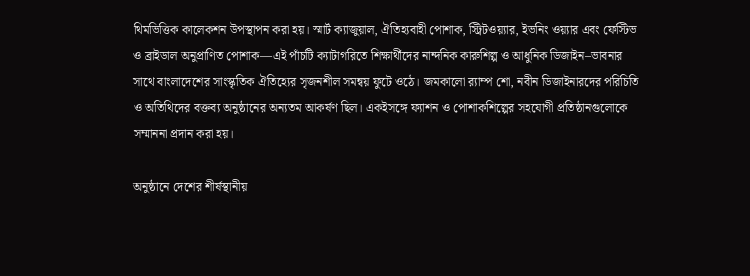থিমভিত্তিক কালেকশন উপস্থাপন করা হয়। স্মার্ট ক্যাজুয়াল, ঐতিহ্যবাহী পোশাক, স্ট্রিটওয়্যার, ইভনিং ওয়্যার এবং ফেস্টিভ ও ব্রাইডাল অনুপ্রাণিত পোশাক—এই পাঁচটি ক্যাটাগরিতে শিক্ষার্থীদের নান্দনিক কারুশিল্প ও আধুনিক ডিজাইন–ভাবনার সাথে বাংলাদেশের সাংস্কৃতিক ঐতিহ্যের সৃজনশীল সমন্বয় ফুটে ওঠে। জমকালো র‍্যাম্প শো, নবীন ডিজাইনারদের পরিচিতি ও অতিথিদের বক্তব্য অনুষ্ঠানের অন্যতম আকর্ষণ ছিল। একইসঙ্গে ফ্যাশন ও পোশাকশিল্পের সহযোগী প্রতিষ্ঠানগুলোকে সম্মাননা প্রদান করা হয়।

অনুষ্ঠানে দেশের শীর্ষস্থানীয়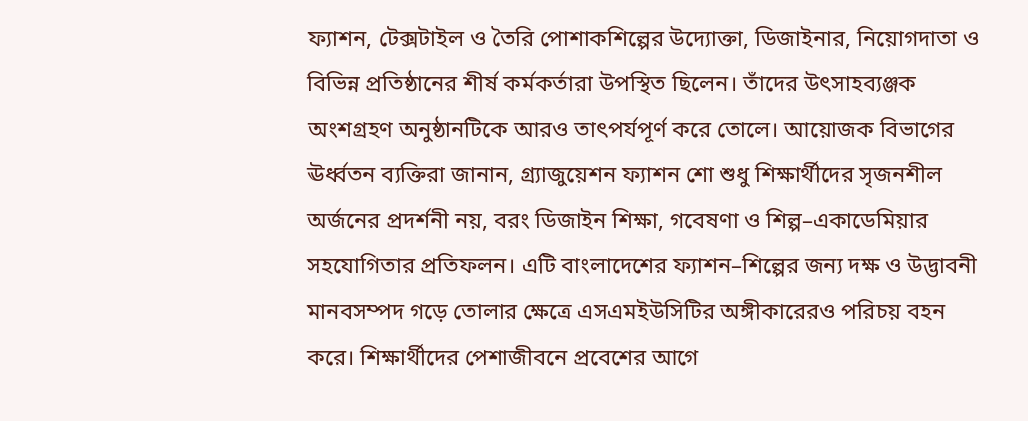ফ্যাশন, টেক্সটাইল ও তৈরি পোশাকশিল্পের উদ্যোক্তা, ডিজাইনার, নিয়োগদাতা ও বিভিন্ন প্রতিষ্ঠানের শীর্ষ কর্মকর্তারা উপস্থিত ছিলেন। তাঁদের উৎসাহব্যঞ্জক অংশগ্রহণ অনুষ্ঠানটিকে আরও তাৎপর্যপূর্ণ করে তোলে। আয়োজক বিভাগের ঊর্ধ্বতন ব্যক্তিরা জানান, গ্র্যাজুয়েশন ফ্যাশন শো শুধু শিক্ষার্থীদের সৃজনশীল অর্জনের প্রদর্শনী নয়, বরং ডিজাইন শিক্ষা, গবেষণা ও শিল্প–একাডেমিয়ার সহযোগিতার প্রতিফলন। এটি বাংলাদেশের ফ্যাশন–শিল্পের জন্য দক্ষ ও উদ্ভাবনী মানবসম্পদ গড়ে তোলার ক্ষেত্রে এসএমইউসিটির অঙ্গীকারেরও পরিচয় বহন করে। শিক্ষার্থীদের পেশাজীবনে প্রবেশের আগে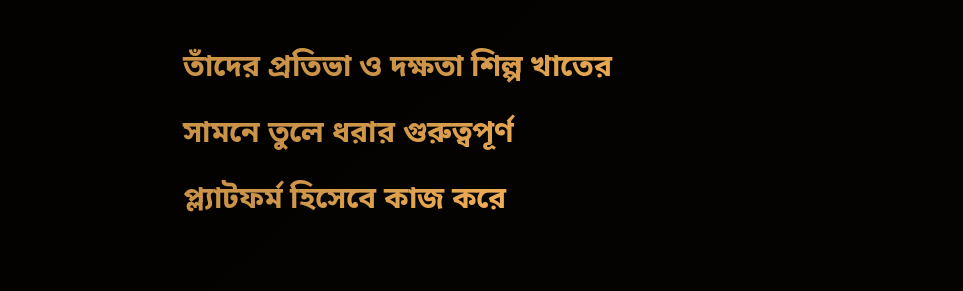তাঁদের প্রতিভা ও দক্ষতা শিল্প খাতের সামনে তুলে ধরার গুরুত্বপূর্ণ প্ল্যাটফর্ম হিসেবে কাজ করে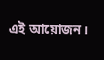এই আয়োজন।